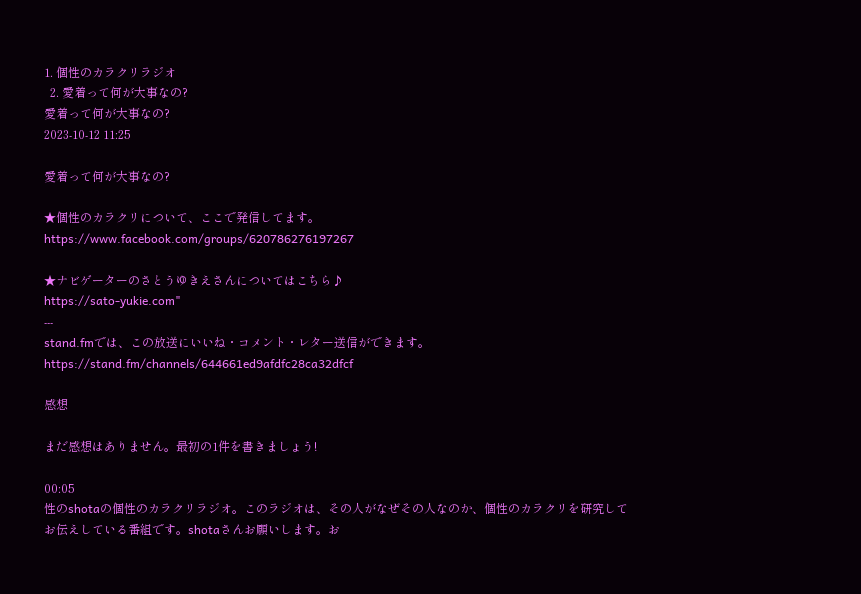1. 個性のカラクリラジオ
  2. 愛着って何が大事なの?
愛着って何が大事なの?
2023-10-12 11:25

愛着って何が大事なの?

★個性のカラクリについて、ここで発信してます。
https://www.facebook.com/groups/620786276197267

★ナビゲーターのさとうゆきえさんについてはこちら♪
https://sato-yukie.com"
---
stand.fmでは、この放送にいいね・コメント・レター送信ができます。
https://stand.fm/channels/644661ed9afdfc28ca32dfcf

感想

まだ感想はありません。最初の1件を書きましょう!

00:05
性のshotaの個性のカラクリラジオ。このラジオは、その人がなぜその人なのか、個性のカラクリを研究してお伝えしている番組です。shotaさんお願いします。お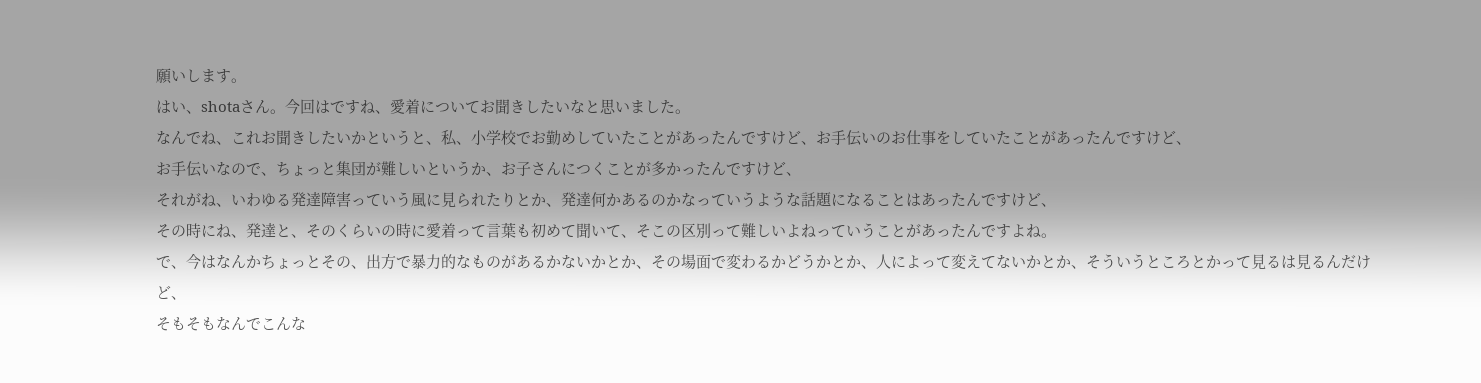願いします。
はい、shotaさん。今回はですね、愛着についてお聞きしたいなと思いました。
なんでね、これお聞きしたいかというと、私、小学校でお勤めしていたことがあったんですけど、お手伝いのお仕事をしていたことがあったんですけど、
お手伝いなので、ちょっと集団が難しいというか、お子さんにつくことが多かったんですけど、
それがね、いわゆる発達障害っていう風に見られたりとか、発達何かあるのかなっていうような話題になることはあったんですけど、
その時にね、発達と、そのくらいの時に愛着って言葉も初めて聞いて、そこの区別って難しいよねっていうことがあったんですよね。
で、今はなんかちょっとその、出方で暴力的なものがあるかないかとか、その場面で変わるかどうかとか、人によって変えてないかとか、そういうところとかって見るは見るんだけど、
そもそもなんでこんな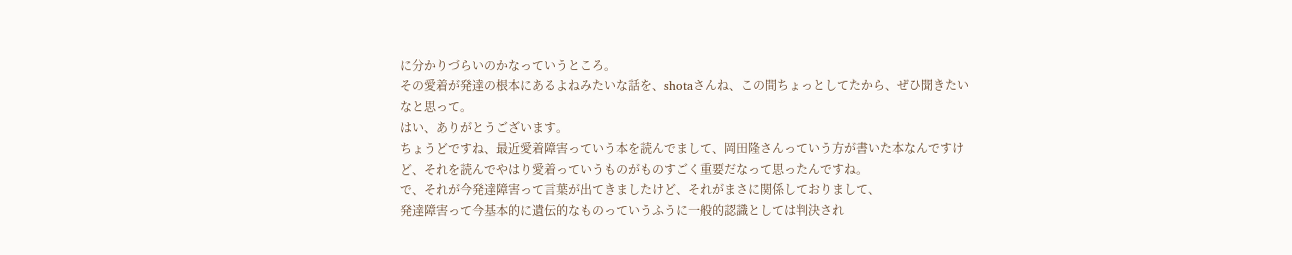に分かりづらいのかなっていうところ。
その愛着が発達の根本にあるよねみたいな話を、shotaさんね、この間ちょっとしてたから、ぜひ聞きたいなと思って。
はい、ありがとうございます。
ちょうどですね、最近愛着障害っていう本を読んでまして、岡田隆さんっていう方が書いた本なんですけど、それを読んでやはり愛着っていうものがものすごく重要だなって思ったんですね。
で、それが今発達障害って言葉が出てきましたけど、それがまさに関係しておりまして、
発達障害って今基本的に遺伝的なものっていうふうに一般的認識としては判決され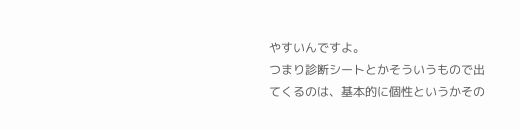やすいんですよ。
つまり診断シートとかそういうもので出てくるのは、基本的に個性というかその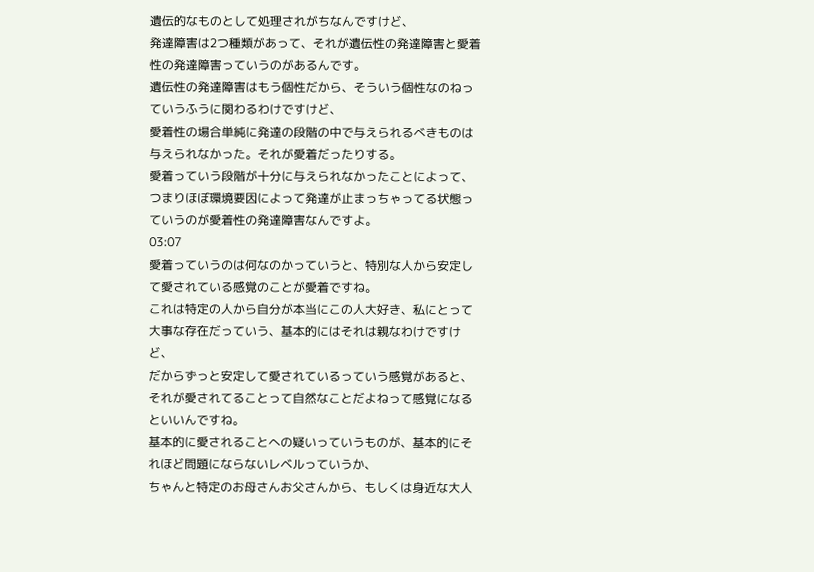遺伝的なものとして処理されがちなんですけど、
発達障害は2つ種類があって、それが遺伝性の発達障害と愛着性の発達障害っていうのがあるんです。
遺伝性の発達障害はもう個性だから、そういう個性なのねっていうふうに関わるわけですけど、
愛着性の場合単純に発達の段階の中で与えられるべきものは与えられなかった。それが愛着だったりする。
愛着っていう段階が十分に与えられなかったことによって、つまりほぼ環境要因によって発達が止まっちゃってる状態っていうのが愛着性の発達障害なんですよ。
03:07
愛着っていうのは何なのかっていうと、特別な人から安定して愛されている感覚のことが愛着ですね。
これは特定の人から自分が本当にこの人大好き、私にとって大事な存在だっていう、基本的にはそれは親なわけですけど、
だからずっと安定して愛されているっていう感覚があると、それが愛されてることって自然なことだよねって感覚になるといいんですね。
基本的に愛されることへの疑いっていうものが、基本的にそれほど問題にならないレベルっていうか、
ちゃんと特定のお母さんお父さんから、もしくは身近な大人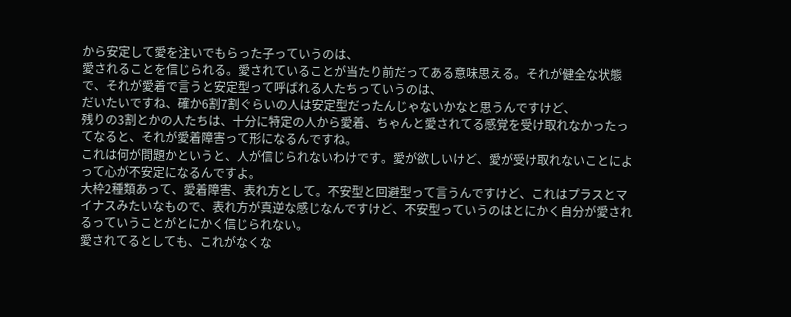から安定して愛を注いでもらった子っていうのは、
愛されることを信じられる。愛されていることが当たり前だってある意味思える。それが健全な状態で、それが愛着で言うと安定型って呼ばれる人たちっていうのは、
だいたいですね、確か6割7割ぐらいの人は安定型だったんじゃないかなと思うんですけど、
残りの3割とかの人たちは、十分に特定の人から愛着、ちゃんと愛されてる感覚を受け取れなかったってなると、それが愛着障害って形になるんですね。
これは何が問題かというと、人が信じられないわけです。愛が欲しいけど、愛が受け取れないことによって心が不安定になるんですよ。
大枠2種類あって、愛着障害、表れ方として。不安型と回避型って言うんですけど、これはプラスとマイナスみたいなもので、表れ方が真逆な感じなんですけど、不安型っていうのはとにかく自分が愛されるっていうことがとにかく信じられない。
愛されてるとしても、これがなくな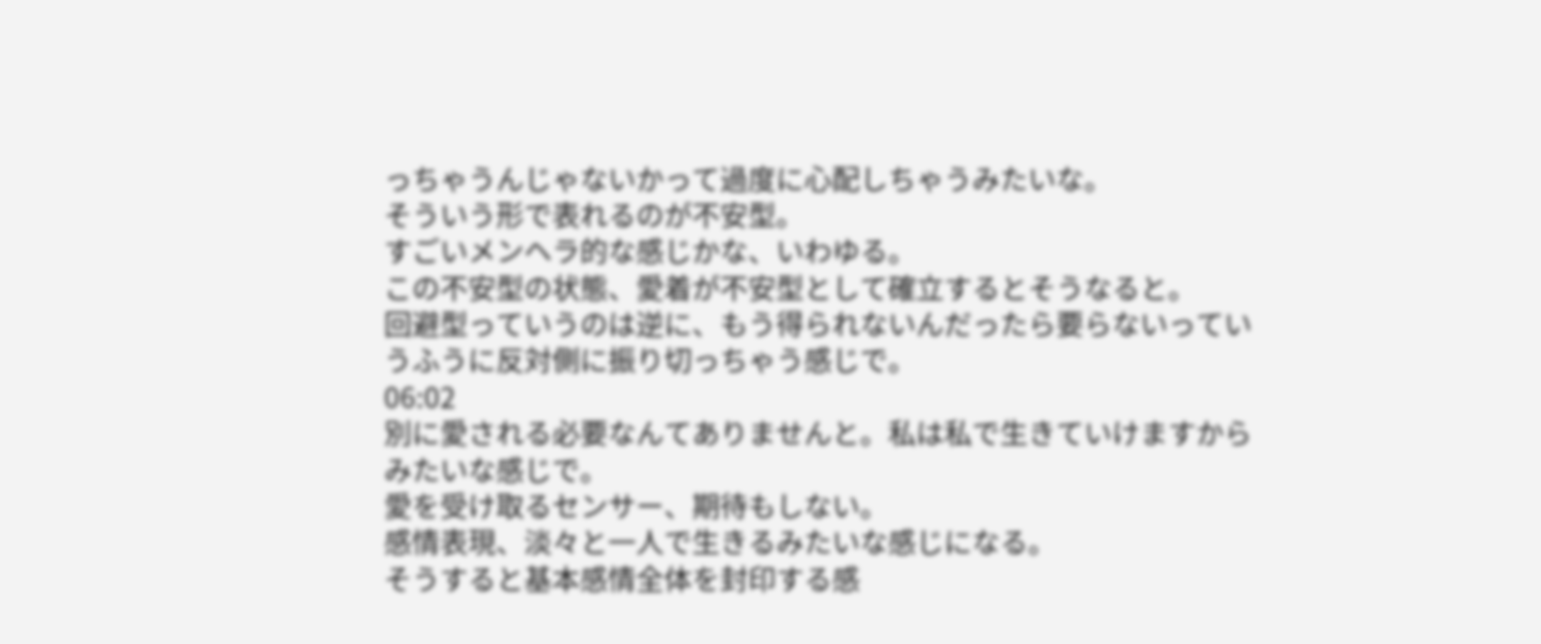っちゃうんじゃないかって過度に心配しちゃうみたいな。
そういう形で表れるのが不安型。
すごいメンヘラ的な感じかな、いわゆる。
この不安型の状態、愛着が不安型として確立するとそうなると。
回避型っていうのは逆に、もう得られないんだったら要らないっていうふうに反対側に振り切っちゃう感じで。
06:02
別に愛される必要なんてありませんと。私は私で生きていけますからみたいな感じで。
愛を受け取るセンサー、期待もしない。
感情表現、淡々と一人で生きるみたいな感じになる。
そうすると基本感情全体を封印する感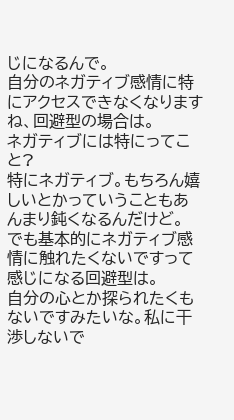じになるんで。
自分のネガティブ感情に特にアクセスできなくなりますね、回避型の場合は。
ネガティブには特にってこと?
特にネガティブ。もちろん嬉しいとかっていうこともあんまり鈍くなるんだけど。
でも基本的にネガティブ感情に触れたくないですって感じになる回避型は。
自分の心とか探られたくもないですみたいな。私に干渉しないで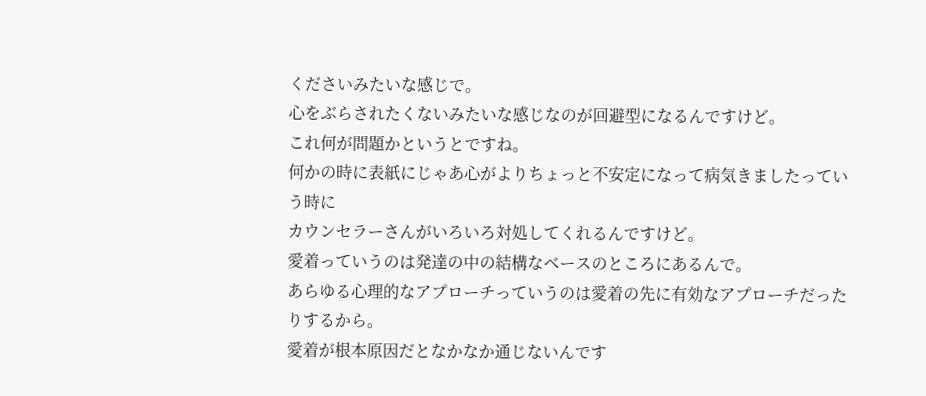くださいみたいな感じで。
心をぶらされたくないみたいな感じなのが回避型になるんですけど。
これ何が問題かというとですね。
何かの時に表紙にじゃあ心がよりちょっと不安定になって病気きましたっていう時に
カウンセラーさんがいろいろ対処してくれるんですけど。
愛着っていうのは発達の中の結構なベースのところにあるんで。
あらゆる心理的なアプローチっていうのは愛着の先に有効なアプローチだったりするから。
愛着が根本原因だとなかなか通じないんです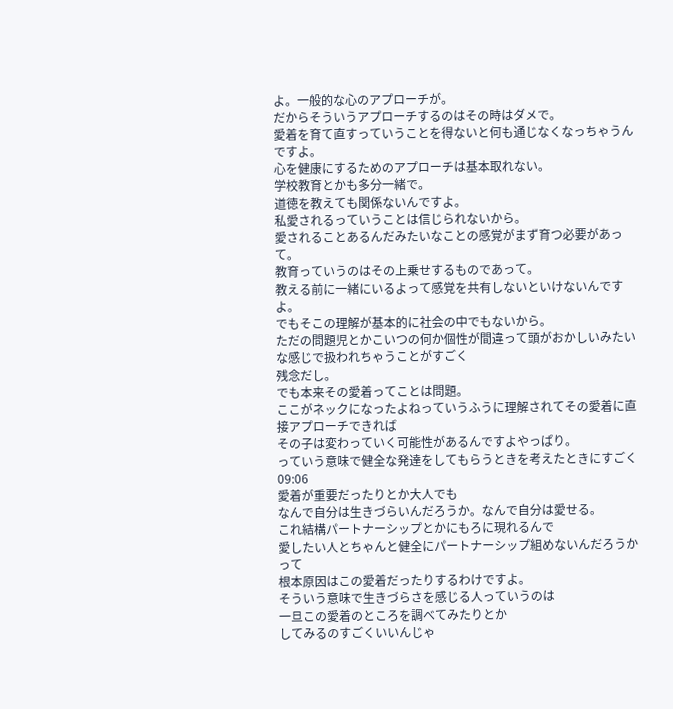よ。一般的な心のアプローチが。
だからそういうアプローチするのはその時はダメで。
愛着を育て直すっていうことを得ないと何も通じなくなっちゃうんですよ。
心を健康にするためのアプローチは基本取れない。
学校教育とかも多分一緒で。
道徳を教えても関係ないんですよ。
私愛されるっていうことは信じられないから。
愛されることあるんだみたいなことの感覚がまず育つ必要があって。
教育っていうのはその上乗せするものであって。
教える前に一緒にいるよって感覚を共有しないといけないんですよ。
でもそこの理解が基本的に社会の中でもないから。
ただの問題児とかこいつの何か個性が間違って頭がおかしいみたいな感じで扱われちゃうことがすごく
残念だし。
でも本来その愛着ってことは問題。
ここがネックになったよねっていうふうに理解されてその愛着に直接アプローチできれば
その子は変わっていく可能性があるんですよやっぱり。
っていう意味で健全な発達をしてもらうときを考えたときにすごく
09:06
愛着が重要だったりとか大人でも
なんで自分は生きづらいんだろうか。なんで自分は愛せる。
これ結構パートナーシップとかにもろに現れるんで
愛したい人とちゃんと健全にパートナーシップ組めないんだろうかって
根本原因はこの愛着だったりするわけですよ。
そういう意味で生きづらさを感じる人っていうのは
一旦この愛着のところを調べてみたりとか
してみるのすごくいいんじゃ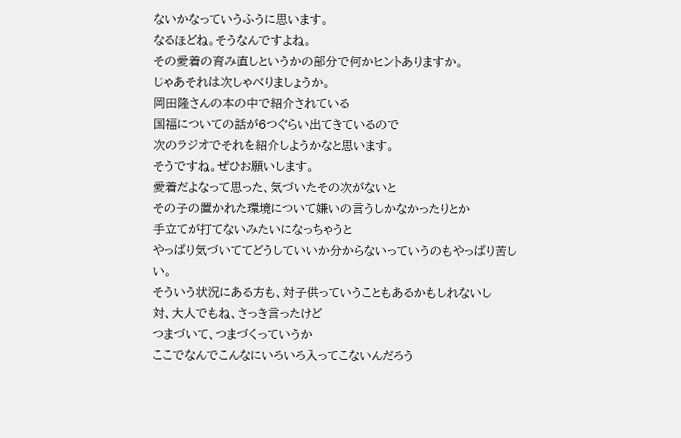ないかなっていうふうに思います。
なるほどね。そうなんですよね。
その愛着の育み直しというかの部分で何かヒントありますか。
じゃあそれは次しゃべりましょうか。
岡田隆さんの本の中で紹介されている
国福についての話が6つぐらい出てきているので
次のラジオでそれを紹介しようかなと思います。
そうですね。ぜひお願いします。
愛着だよなって思った、気づいたその次がないと
その子の置かれた環境について嫌いの言うしかなかったりとか
手立てが打てないみたいになっちゃうと
やっぱり気づいててどうしていいか分からないっていうのもやっぱり苦しい。
そういう状況にある方も、対子供っていうこともあるかもしれないし
対、大人でもね、さっき言ったけど
つまづいて、つまづくっていうか
ここでなんでこんなにいろいろ入ってこないんだろう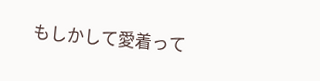もしかして愛着って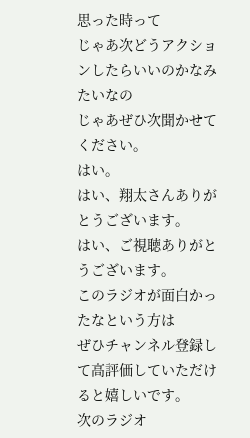思った時って
じゃあ次どうアクションしたらいいのかなみたいなの
じゃあぜひ次聞かせてください。
はい。
はい、翔太さんありがとうございます。
はい、ご視聴ありがとうございます。
このラジオが面白かったなという方は
ぜひチャンネル登録して高評価していただけると嬉しいです。
次のラジオ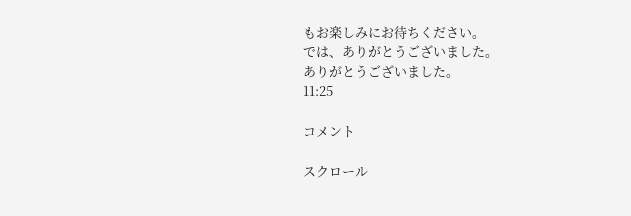もお楽しみにお待ちください。
では、ありがとうございました。
ありがとうございました。
11:25

コメント

スクロール